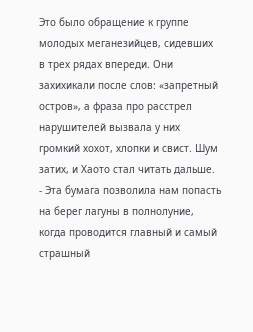Это было обращение к группе молодых меганезийцев, сидевших в трех рядах впереди. Они захихикали после слов: «запретный остров», а фраза про расстрел нарушителей вызвала у них громкий хохот, хлопки и свист. Шум затих, и Хаото стал читать дальше.
- Эта бумага позволила нам попасть на берег лагуны в полнолуние, когда проводится главный и самый страшный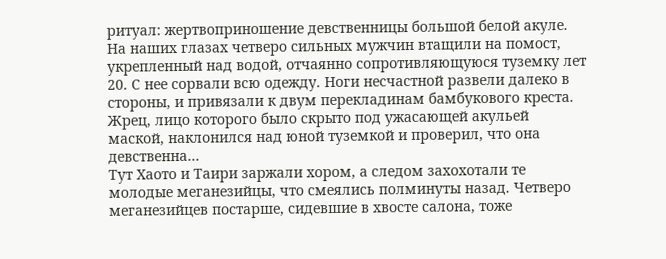ритуал: жертвоприношение девственницы большой белой акуле. На наших глазах четверо сильных мужчин втащили на помост, укрепленный над водой, отчаянно сопротивляющуюся туземку лет 20. С нее сорвали всю одежду. Ноги несчастной развели далеко в стороны, и привязали к двум перекладинам бамбукового креста. Жрец, лицо которого было скрыто под ужасающей акульей маской, наклонился над юной туземкой и проверил, что она девственна…
Тут Хаото и Таири заржали хором, а следом захохотали те молодые меганезийцы, что смеялись полминуты назад. Четверо меганезийцев постарше, сидевшие в хвосте салона, тоже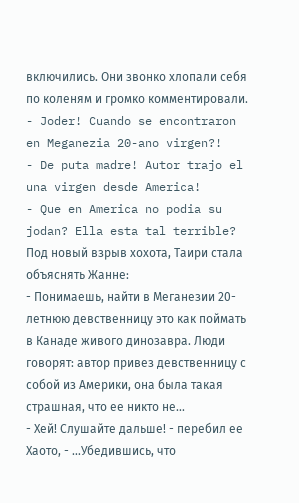включились. Они звонко хлопали себя по коленям и громко комментировали.
- Joder! Cuando se encontraron en Meganezia 20-ano virgen?!
- De puta madre! Autor trajo el una virgen desde America!
- Que en America no podia su jodan? Ella esta tal terrible?
Под новый взрыв хохота, Таири стала объяснять Жанне:
- Понимаешь, найти в Меганезии 20-летнюю девственницу это как поймать в Канаде живого динозавра. Люди говорят: автор привез девственницу с собой из Америки, она была такая страшная, что ее никто не...
- Хей! Слушайте дальше! - перебил ее Хаото, - …Убедившись, что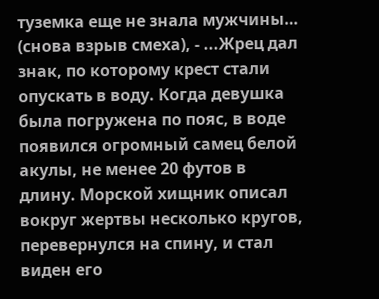туземка еще не знала мужчины… (снова взрыв смеха), - ...Жрец дал знак, по которому крест стали опускать в воду. Когда девушка была погружена по пояс, в воде появился огромный самец белой акулы, не менее 20 футов в длину. Морской хищник описал вокруг жертвы несколько кругов, перевернулся на спину, и стал виден его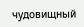чудовищный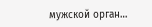мужской орган…